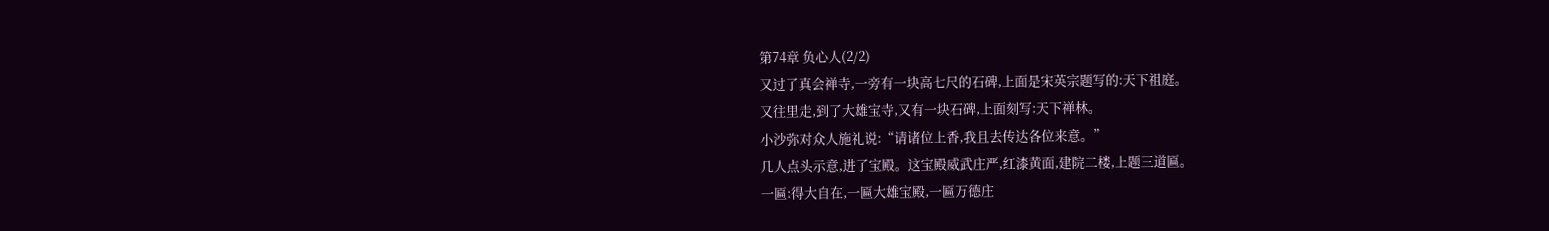第74章 负心人(2/2)
又过了真会禅寺,一旁有一块高七尺的石碑,上面是宋英宗题写的:天下祖庭。
又往里走,到了大雄宝寺,又有一块石碑,上面刻写:天下禅林。
小沙弥对众人施礼说:“请诸位上香,我且去传达各位来意。”
几人点头示意,进了宝殿。这宝殿威武庄严,红漆黄面,建院二楼,上题三道匾。
一匾:得大自在,一匾大雄宝殿,一匾万德庄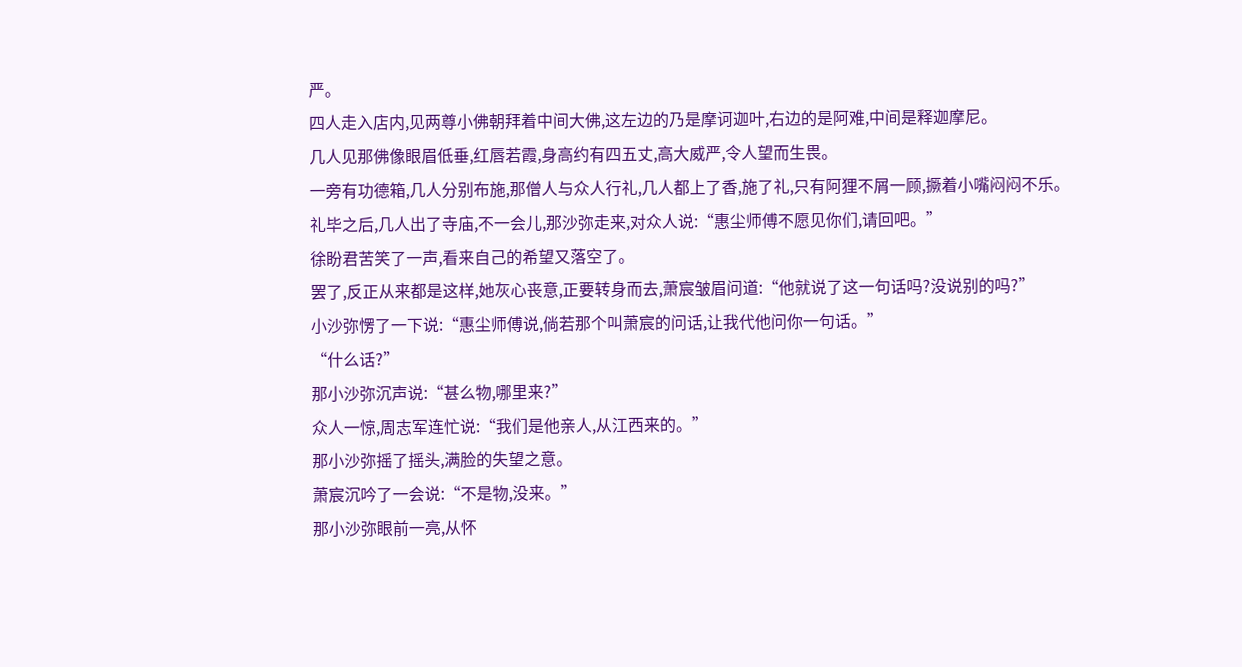严。
四人走入店内,见两尊小佛朝拜着中间大佛,这左边的乃是摩诃迦叶,右边的是阿难,中间是释迦摩尼。
几人见那佛像眼眉低垂,红唇若霞,身高约有四五丈,高大威严,令人望而生畏。
一旁有功德箱,几人分别布施,那僧人与众人行礼,几人都上了香,施了礼,只有阿狸不屑一顾,撅着小嘴闷闷不乐。
礼毕之后,几人出了寺庙,不一会儿,那沙弥走来,对众人说:“惠尘师傅不愿见你们,请回吧。”
徐盼君苦笑了一声,看来自己的希望又落空了。
罢了,反正从来都是这样,她灰心丧意,正要转身而去,萧宸皱眉问道:“他就说了这一句话吗?没说别的吗?”
小沙弥愣了一下说:“惠尘师傅说,倘若那个叫萧宸的问话,让我代他问你一句话。”
“什么话?”
那小沙弥沉声说:“甚么物,哪里来?”
众人一惊,周志军连忙说:“我们是他亲人,从江西来的。”
那小沙弥摇了摇头,满脸的失望之意。
萧宸沉吟了一会说:“不是物,没来。”
那小沙弥眼前一亮,从怀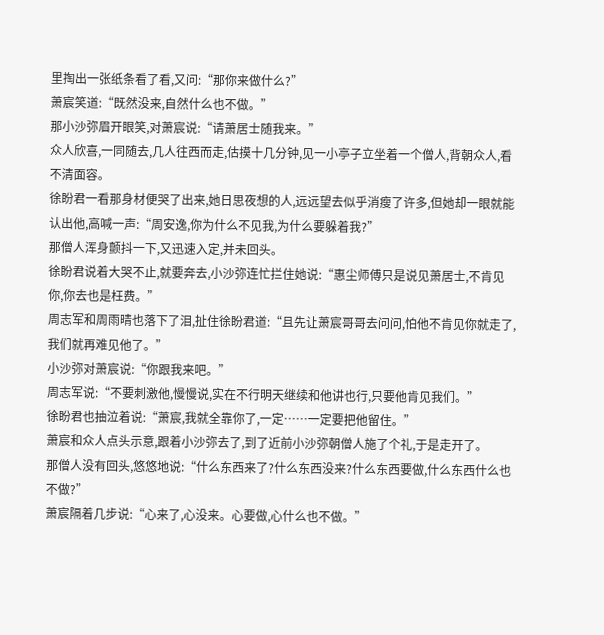里掏出一张纸条看了看,又问:“那你来做什么?”
萧宸笑道:“既然没来,自然什么也不做。”
那小沙弥眉开眼笑,对萧宸说:“请萧居士随我来。”
众人欣喜,一同随去,几人往西而走,估摸十几分钟,见一小亭子立坐着一个僧人,背朝众人,看不清面容。
徐盼君一看那身材便哭了出来,她日思夜想的人,远远望去似乎消瘦了许多,但她却一眼就能认出他,高喊一声:“周安逸,你为什么不见我,为什么要躲着我?”
那僧人浑身颤抖一下,又迅速入定,并未回头。
徐盼君说着大哭不止,就要奔去,小沙弥连忙拦住她说:“惠尘师傅只是说见萧居士,不肯见你,你去也是枉费。”
周志军和周雨晴也落下了泪,扯住徐盼君道:“且先让萧宸哥哥去问问,怕他不肯见你就走了,我们就再难见他了。”
小沙弥对萧宸说:“你跟我来吧。”
周志军说:“不要刺激他,慢慢说,实在不行明天继续和他讲也行,只要他肯见我们。”
徐盼君也抽泣着说:“萧宸,我就全靠你了,一定……一定要把他留住。”
萧宸和众人点头示意,跟着小沙弥去了,到了近前小沙弥朝僧人施了个礼,于是走开了。
那僧人没有回头,悠悠地说:“什么东西来了?什么东西没来?什么东西要做,什么东西什么也不做?”
萧宸隔着几步说:“心来了,心没来。心要做,心什么也不做。”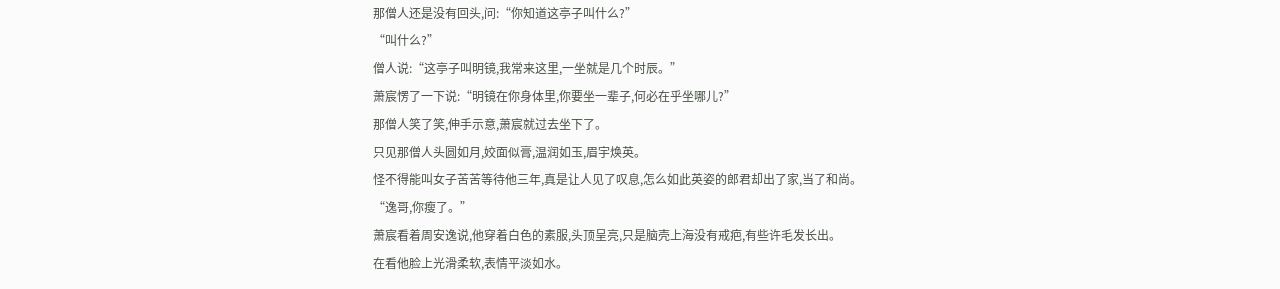那僧人还是没有回头,问:“你知道这亭子叫什么?”
“叫什么?”
僧人说:“这亭子叫明镜,我常来这里,一坐就是几个时辰。”
萧宸愣了一下说:“明镜在你身体里,你要坐一辈子,何必在乎坐哪儿?”
那僧人笑了笑,伸手示意,萧宸就过去坐下了。
只见那僧人头圆如月,姣面似膏,温润如玉,眉宇焕英。
怪不得能叫女子苦苦等待他三年,真是让人见了叹息,怎么如此英姿的郎君却出了家,当了和尚。
“逸哥,你瘦了。”
萧宸看着周安逸说,他穿着白色的素服,头顶呈亮,只是脑壳上海没有戒疤,有些许毛发长出。
在看他脸上光滑柔软,表情平淡如水。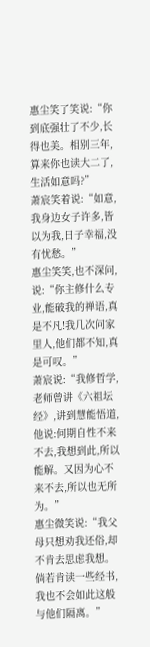惠尘笑了笑说:“你到底强壮了不少,长得也美。相别三年,算来你也读大二了,生活如意吗?”
萧宸笑着说:“如意,我身边女子许多,皆以为我,日子幸福,没有忧愁。”
惠尘笑笑,也不深问,说:“你主修什么专业,能破我的禅语,真是不凡!我几次问家里人,他们都不知,真是可叹。”
萧宸说:“我修哲学,老师曾讲《六祖坛经》,讲到慧能悟道,他说:何期自性不来不去,我想到此,所以能解。又因为心不来不去,所以也无所为。”
惠尘微笑说:“我父母只想劝我还俗,却不肯去思虑我想。倘若肯读一些经书,我也不会如此这般与他们隔离。”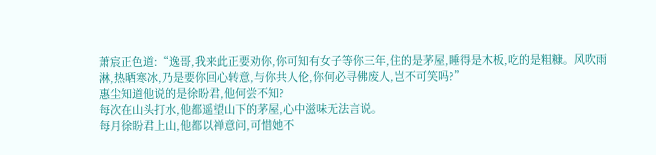萧宸正色道:“逸哥,我来此正要劝你,你可知有女子等你三年,住的是茅屋,睡得是木板,吃的是粗糠。风吹雨淋,热晒寒冰,乃是要你回心转意,与你共人伦,你何必寻佛废人,岂不可笑吗?”
惠尘知道他说的是徐盼君,他何尝不知?
每次在山头打水,他都遥望山下的茅屋,心中滋味无法言说。
每月徐盼君上山,他都以禅意问,可惜她不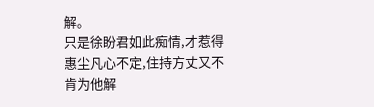解。
只是徐盼君如此痴情,才惹得惠尘凡心不定,住持方丈又不肯为他解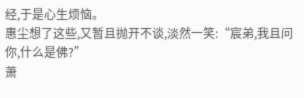经,于是心生烦恼。
惠尘想了这些,又暂且抛开不谈,淡然一笑:“宸弟,我且问你,什么是佛?”
萧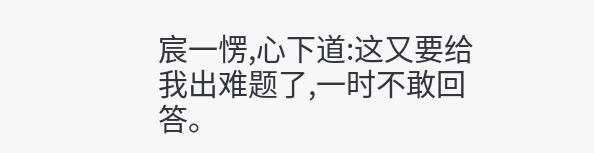宸一愣,心下道:这又要给我出难题了,一时不敢回答。